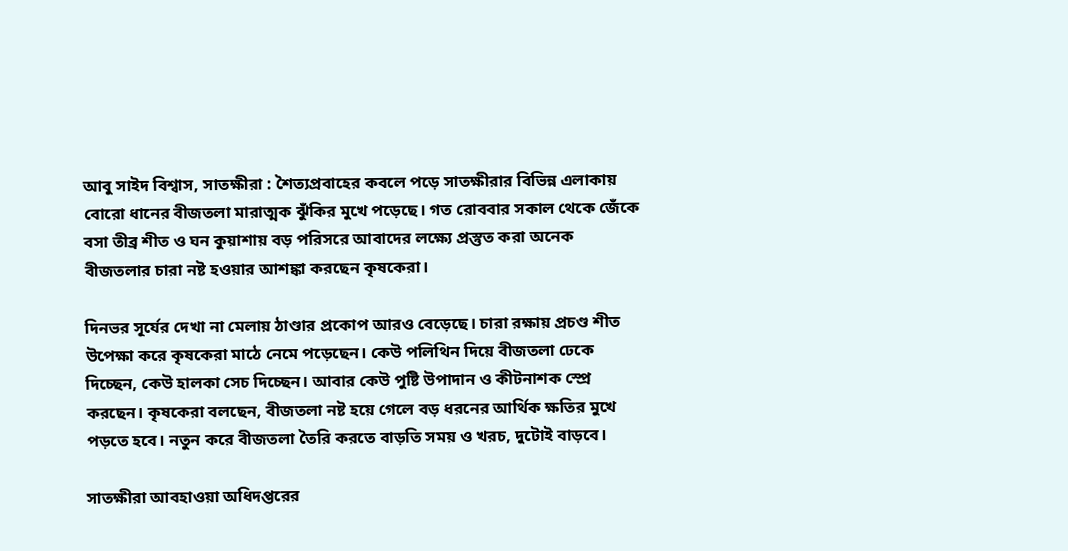আবু সাইদ বিশ্বাস, সাতক্ষীরা : শৈত্যপ্রবাহের কবলে পড়ে সাতক্ষীরার বিভিন্ন এলাকায় বোরো ধানের বীজতলা মারাত্মক ঝুঁকির মুখে পড়েছে। গত রোববার সকাল থেকে জেঁকে বসা তীব্র শীত ও ঘন কুয়াশায় বড় পরিসরে আবাদের লক্ষ্যে প্রস্তুত করা অনেক বীজতলার চারা নষ্ট হওয়ার আশঙ্কা করছেন কৃষকেরা।

দিনভর সূর্যের দেখা না মেলায় ঠাণ্ডার প্রকোপ আরও বেড়েছে। চারা রক্ষায় প্রচণ্ড শীত উপেক্ষা করে কৃষকেরা মাঠে নেমে পড়েছেন। কেউ পলিথিন দিয়ে বীজতলা ঢেকে দিচ্ছেন, কেউ হালকা সেচ দিচ্ছেন। আবার কেউ পুষ্টি উপাদান ও কীটনাশক স্প্রে করছেন। কৃষকেরা বলছেন, বীজতলা নষ্ট হয়ে গেলে বড় ধরনের আর্থিক ক্ষতির মুখে পড়তে হবে। নতুন করে বীজতলা তৈরি করতে বাড়তি সময় ও খরচ, দুটোই বাড়বে।

সাতক্ষীরা আবহাওয়া অধিদপ্তরের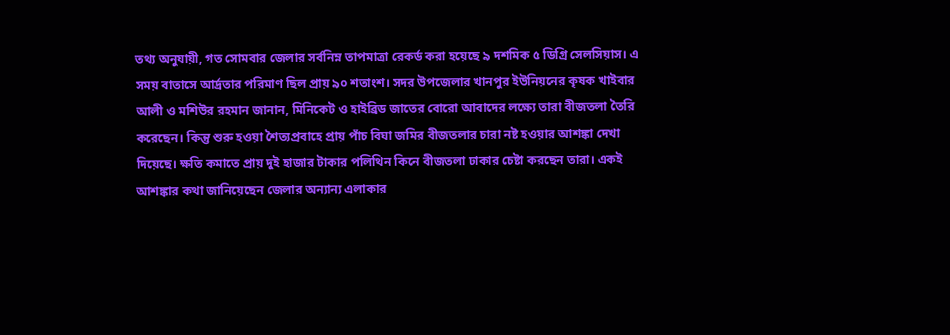তথ্য অনুযায়ী, গত সোমবার জেলার সর্বনিম্ন তাপমাত্রা রেকর্ড করা হয়েছে ৯ দশমিক ৫ ডিগ্রি সেলসিয়াস। এ সময় বাতাসে আর্দ্রতার পরিমাণ ছিল প্রায় ৯০ শতাংশ। সদর উপজেলার খানপুর ইউনিয়নের কৃষক খাইবার আলী ও মশিউর রহমান জানান, মিনিকেট ও হাইব্রিড জাতের বোরো আবাদের লক্ষ্যে তারা বীজতলা তৈরি করেছেন। কিন্তু শুরু হওয়া শৈত্যপ্রবাহে প্রায় পাঁচ বিঘা জমির বীজতলার চারা নষ্ট হওয়ার আশঙ্কা দেখা দিয়েছে। ক্ষতি কমাতে প্রায় দুই হাজার টাকার পলিথিন কিনে বীজতলা ঢাকার চেষ্টা করছেন তারা। একই আশঙ্কার কথা জানিয়েছেন জেলার অন্যান্য এলাকার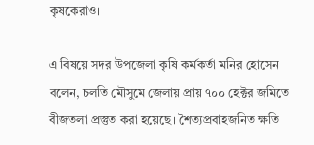কৃষকেরাও।

এ বিষয়ে সদর উপজেলা কৃষি কর্মকর্তা মনির হোসেন বলেন, চলতি মৌসুমে জেলায় প্রায় ৭০০ হেক্টর জমিতে বীজতলা প্রস্তুত করা হয়েছে। শৈত্যপ্রবাহজনিত ক্ষতি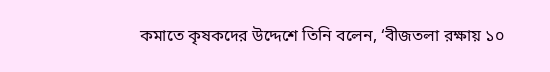কমাতে কৃষকদের উদ্দেশে তিনি বলেন, ‘বীজতলা রক্ষায় ১০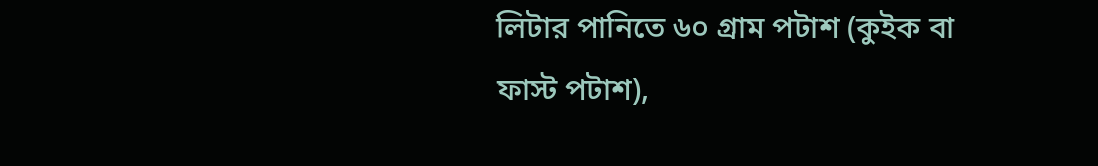লিটার পানিতে ৬০ গ্রাম পটাশ (কুইক বা ফাস্ট পটাশ),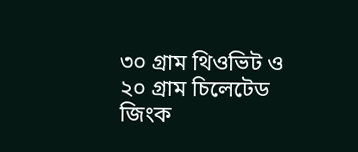৩০ গ্রাম থিওভিট ও ২০ গ্রাম চিলেটেড জিংক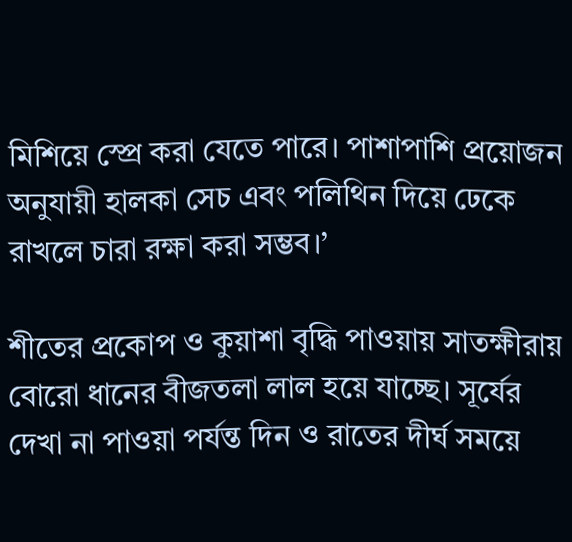মিশিয়ে স্প্রে করা যেতে পারে। পাশাপাশি প্রয়োজন অনুযায়ী হালকা সেচ এবং পলিথিন দিয়ে ঢেকে রাখলে চারা রক্ষা করা সম্ভব।’

শীতের প্রকোপ ও কুয়াশা বৃদ্ধি পাওয়ায় সাতক্ষীরায় বোরো ধানের বীজতলা লাল হয়ে যাচ্ছে। সূর্যের দেখা না পাওয়া পর্যন্ত দিন ও রাতের দীর্ঘ সময়ে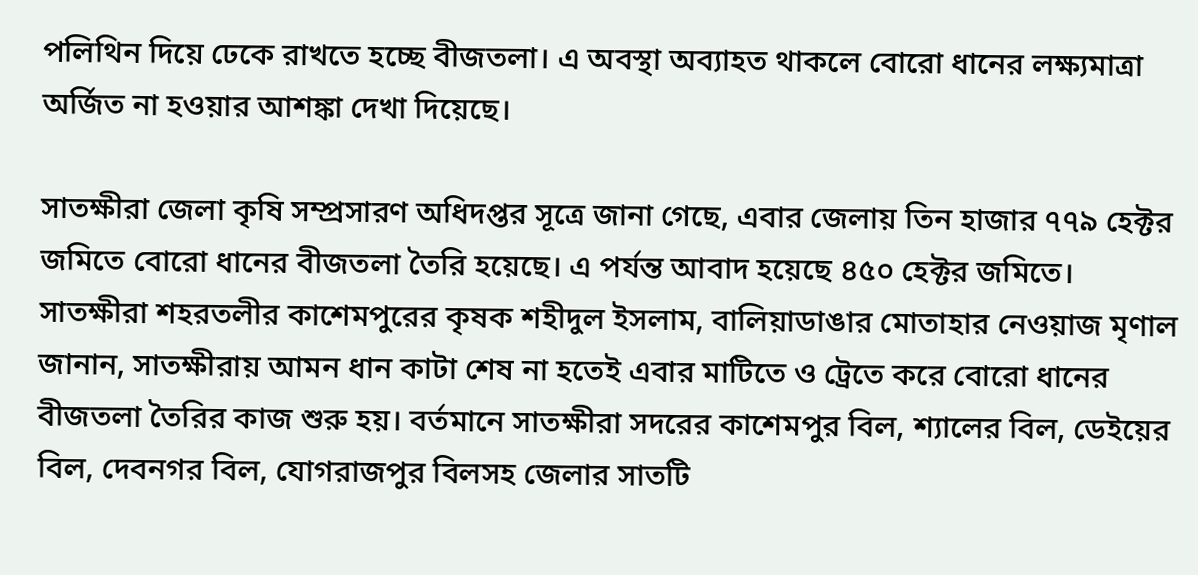পলিথিন দিয়ে ঢেকে রাখতে হচ্ছে বীজতলা। এ অবস্থা অব্যাহত থাকলে বোরো ধানের লক্ষ্যমাত্রা অর্জিত না হওয়ার আশঙ্কা দেখা দিয়েছে।

সাতক্ষীরা জেলা কৃষি সম্প্রসারণ অধিদপ্তর সূত্রে জানা গেছে, এবার জেলায় তিন হাজার ৭৭৯ হেক্টর জমিতে বোরো ধানের বীজতলা তৈরি হয়েছে। এ পর্যন্ত আবাদ হয়েছে ৪৫০ হেক্টর জমিতে। সাতক্ষীরা শহরতলীর কাশেমপুরের কৃষক শহীদুল ইসলাম, বালিয়াডাঙার মোতাহার নেওয়াজ মৃণাল জানান, সাতক্ষীরায় আমন ধান কাটা শেষ না হতেই এবার মাটিতে ও ট্রেতে করে বোরো ধানের বীজতলা তৈরির কাজ শুরু হয়। বর্তমানে সাতক্ষীরা সদরের কাশেমপুর বিল, শ্যালের বিল, ডেইয়ের বিল, দেবনগর বিল, যোগরাজপুর বিলসহ জেলার সাতটি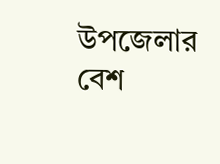উপজেলার বেশ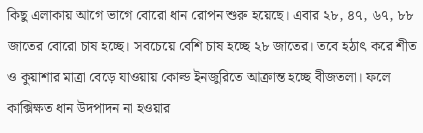কিছু এলাকায় আগে ভাগে বোরো ধান রোপন শুরু হয়েছে। এবার ২৮, ৪৭, ৬৭, ৮৮ জাতের বোরো চাষ হচ্ছে। সবচেয়ে বেশি চাষ হচ্ছে ২৮ জাতের। তবে হঠাৎ করে শীত ও কুয়াশার মাত্রা বেড়ে যাওয়ায় কোল্ড ইনজুরিতে আক্রান্ত হচ্ছে বীজতলা। ফলে কাক্সিক্ষত ধান উদপাদন না হওয়ার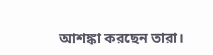আশঙ্কা করছেন তারা।